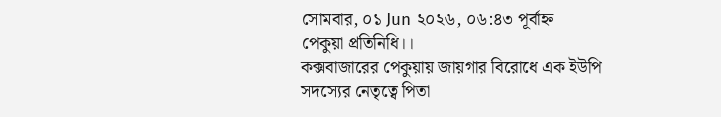সোমবার, ০১ Jun ২০২৬, ০৬:৪৩ পূর্বাহ্ন
পেকুয়া প্রতিনিধি।।
কক্সবাজারের পেকুয়ায় জায়গার বিরোধে এক ইউপি সদস্যের নেতৃত্বে পিতা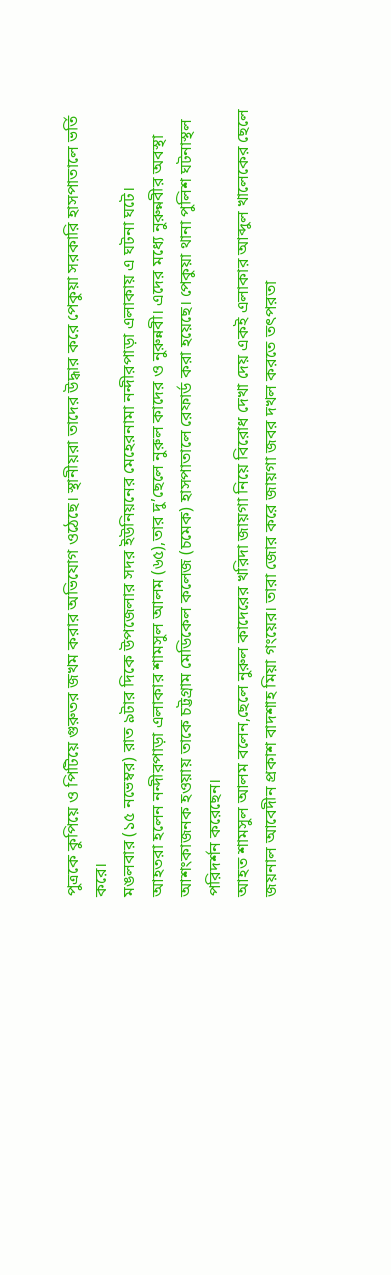পুত্রকে কুপিয়ে ও পিটিয়ে গুরুতর জখম করার অভিযোগ ওঠেছে। স্থানীয়রা তাদের উদ্ধার করে পেকুয়া সরকারি হাসপাতালে ভর্তি করে।
মঙলবার (১৫ নভেম্বর) রাত ৯টার দিকে উপজেলার সদর ইউনিয়নের মেহেরনামা নন্দীরপাড়া এলাকায় এ ঘটনা ঘটে।
আহতরা হলেন নন্দীরপাড়া এলাকার শামসুল আলম (৬৫),তার দু’ছেলে নুরুল কাদের ও নুরুন্নবী। এদের মধ্যে নুরুন্নবীর অবস্থা আশংকাজনক হওয়ায় তাকে চট্টগ্রাম মেডিকেল কলেজ (চমেক) হাসপাতালে রেফার্ড করা হয়েছে। পেকুয়া থানা পুলিশ ঘটনাস্থল পরিদর্শন করেছেন।
আহত শামসুল আলম বলেন,ছেলে নুরুল কাদেরের খরিদা জায়গা নিয়ে বিরোধ দেখা দেয় একই এলাকার আব্দুল খালেকের ছেলে জয়নাল আবেদীন প্রকাশ বাদশাহ মিয়া গংয়ের। তারা জোর করে জায়গা জবর দখল করতে তৎপরতা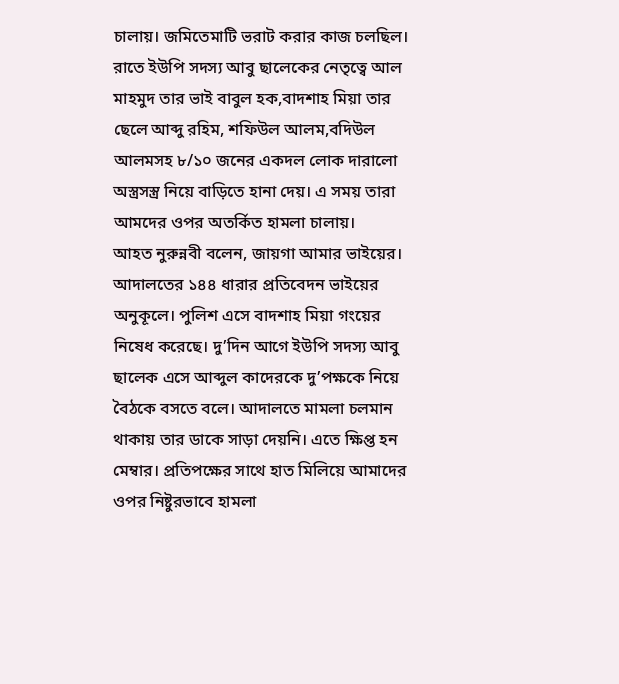চালায়। জমিতেমাটি ভরাট করার কাজ চলছিল। রাতে ইউপি সদস্য আবু ছালেকের নেতৃত্বে আল মাহমুদ তার ভাই বাবুল হক,বাদশাহ মিয়া তার ছেলে আব্দু রহিম, শফিউল আলম,বদিউল আলমসহ ৮/১০ জনের একদল লোক দারালো অস্ত্রসস্ত্র নিয়ে বাড়িতে হানা দেয়। এ সময় তারা আমদের ওপর অতর্কিত হামলা চালায়।
আহত নুরুন্নবী বলেন, জায়গা আমার ভাইয়ের। আদালতের ১৪৪ ধারার প্রতিবেদন ভাইয়ের অনুকূলে। পুলিশ এসে বাদশাহ মিয়া গংয়ের নিষেধ করেছে। দু’দিন আগে ইউপি সদস্য আবু ছালেক এসে আব্দুল কাদেরকে দু’পক্ষকে নিয়ে বৈঠকে বসতে বলে। আদালতে মামলা চলমান থাকায় তার ডাকে সাড়া দেয়নি। এতে ক্ষিপ্ত হন মেম্বার। প্রতিপক্ষের সাথে হাত মিলিয়ে আমাদের ওপর নিষ্টুরভাবে হামলা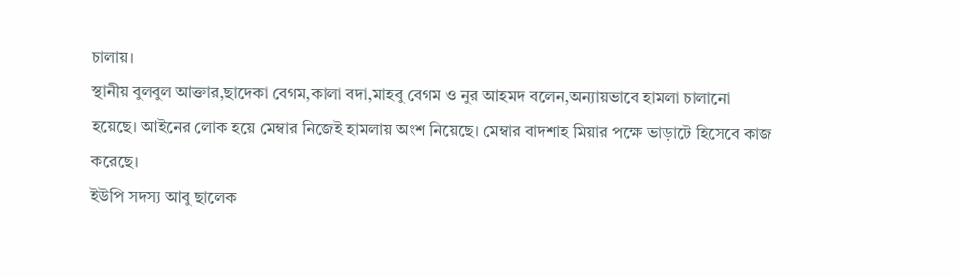চালায়।
স্থানীয় বুলবুল আক্তার,ছাদেকা বেগম,কালা বদা,মাহবু বেগম ও নুর আহমদ বলেন,অন্যায়ভাবে হামলা চালানো হয়েছে। আইনের লোক হয়ে মেম্বার নিজেই হামলায় অংশ নিয়েছে। মেম্বার বাদশাহ মিয়ার পক্ষে ভাড়াটে হিসেবে কাজ করেছে।
ইউপি সদস্য আবু ছালেক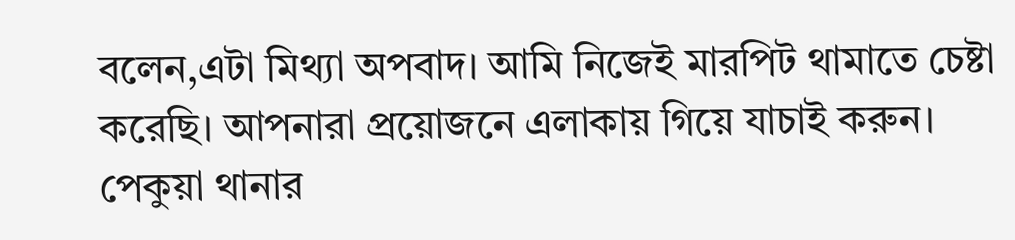বলেন,এটা মিথ্যা অপবাদ। আমি নিজেই মারপিট থামাতে চেষ্টা করেছি। আপনারা প্রয়োজনে এলাকায় গিয়ে যাচাই করুন।
পেকুয়া থানার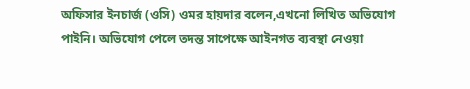অফিসার ইনচার্জ (ওসি) ওমর হায়দার বলেন,এখনো লিখিত অভিযোগ পাইনি। অভিযোগ পেলে তদন্ত সাপেক্ষে আইনগত ব্যবস্থা নেওয়া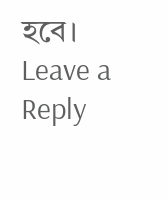হবে।
Leave a Reply